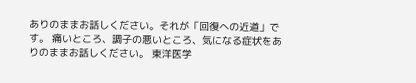ありのままお話しください。それが「回復への近道」です。 痛いところ、調子の悪いところ、気になる症状をありのままお話しください。 東洋医学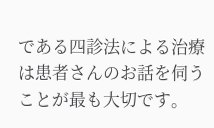である四診法による治療は患者さんのお話を伺うことが最も大切です。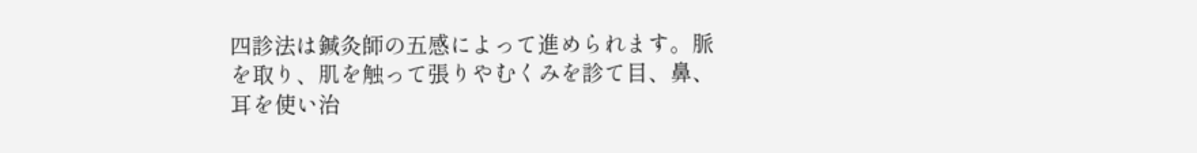四診法は鍼灸師の五感によって進められます。脈を取り、肌を触って張りやむくみを診て目、鼻、耳を使い治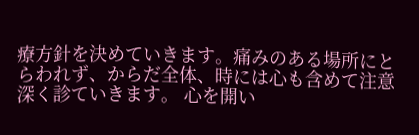療方針を決めていきます。痛みのある場所にとらわれず、からだ全体、時には心も含めて注意深く診ていきます。 心を開い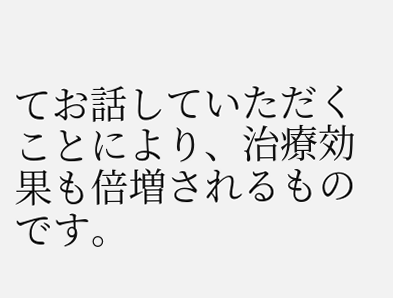てお話していただくことにより、治療効果も倍増されるものです。